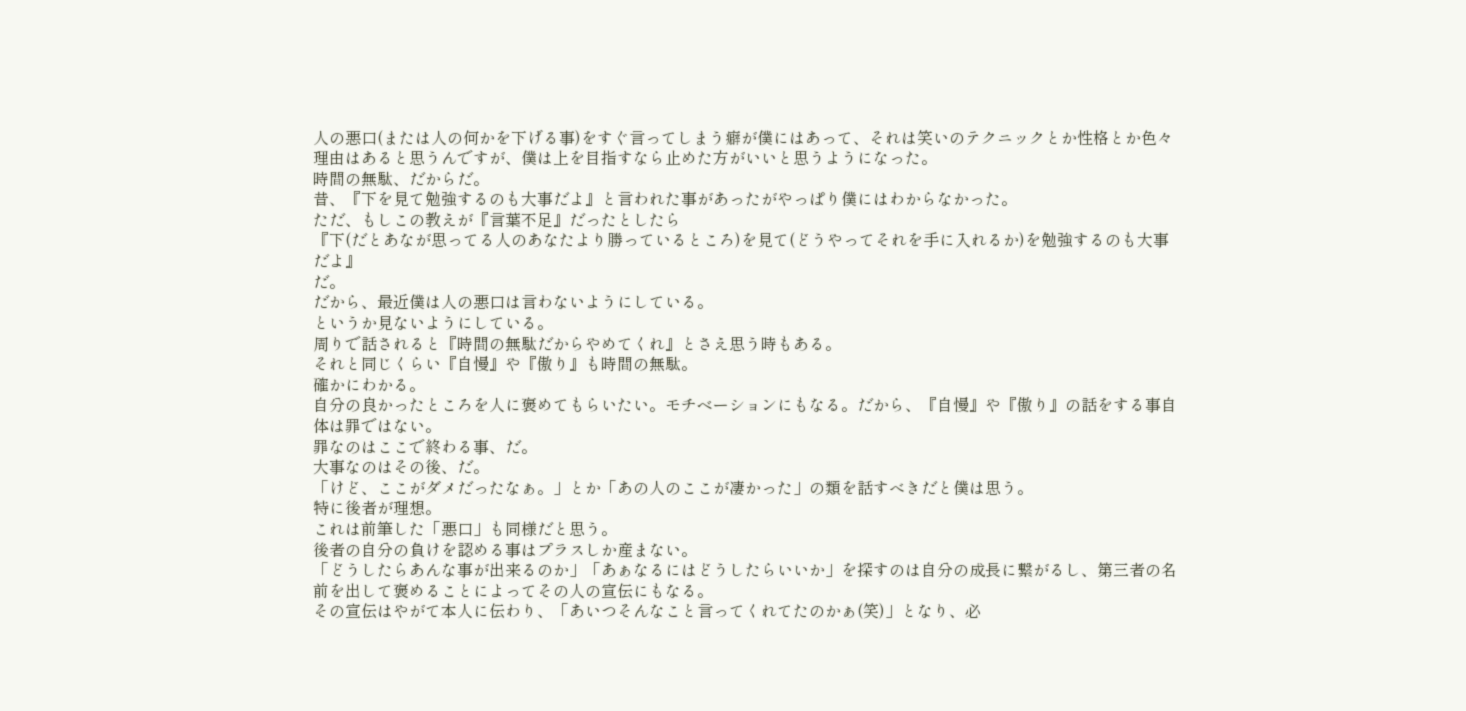人の悪口(または人の何かを下げる事)をすぐ言ってしまう癖が僕にはあって、それは笑いのテクニックとか性格とか色々理由はあると思うんですが、僕は上を目指すなら止めた方がいいと思うようになった。
時間の無駄、だからだ。
昔、『下を見て勉強するのも大事だよ』と言われた事があったがやっぱり僕にはわからなかった。
ただ、もしこの教えが『言葉不足』だったとしたら
『下(だとあなが思ってる人のあなたより勝っているところ)を見て(どうやってそれを手に入れるか)を勉強するのも大事だよ』
だ。
だから、最近僕は人の悪口は言わないようにしている。
というか見ないようにしている。
周りで話されると『時間の無駄だからやめてくれ』とさえ思う時もある。
それと同じくらい『自慢』や『傲り』も時間の無駄。
確かにわかる。
自分の良かったところを人に褒めてもらいたい。モチベーションにもなる。だから、『自慢』や『傲り』の話をする事自体は罪ではない。
罪なのはここで終わる事、だ。
大事なのはその後、だ。
「けど、ここがダメだったなぁ。」とか「あの人のここが凄かった」の類を話すべきだと僕は思う。
特に後者が理想。
これは前筆した「悪口」も同様だと思う。
後者の自分の負けを認める事はプラスしか産まない。
「どうしたらあんな事が出来るのか」「あぁなるにはどうしたらいいか」を探すのは自分の成長に繋がるし、第三者の名前を出して褒めることによってその人の宣伝にもなる。
その宣伝はやがて本人に伝わり、「あいつそんなこと言ってくれてたのかぁ(笑)」となり、必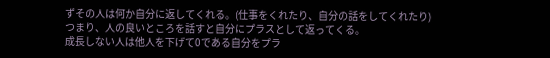ずその人は何か自分に返してくれる。(仕事をくれたり、自分の話をしてくれたり)
つまり、人の良いところを話すと自分にプラスとして返ってくる。
成長しない人は他人を下げて0である自分をプラ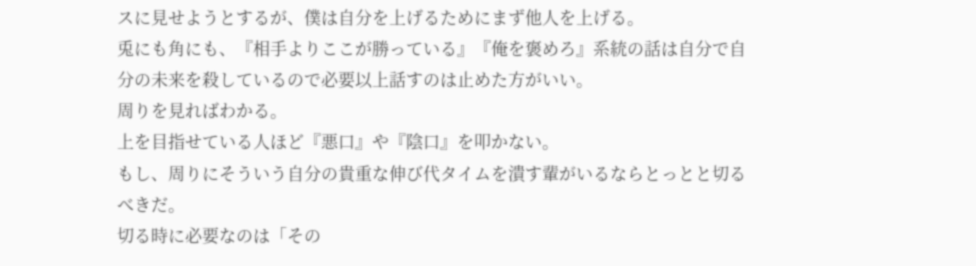スに見せようとするが、僕は自分を上げるためにまず他人を上げる。
兎にも角にも、『相手よりここが勝っている』『俺を褒めろ』系統の話は自分で自分の未来を殺しているので必要以上話すのは止めた方がいい。
周りを見ればわかる。
上を目指せている人ほど『悪口』や『陰口』を叩かない。
もし、周りにそういう自分の貴重な伸び代タイムを潰す輩がいるならとっとと切るべきだ。
切る時に必要なのは「その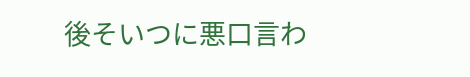後そいつに悪口言わ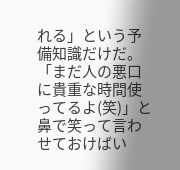れる」という予備知識だけだ。
「まだ人の悪口に貴重な時間使ってるよ(笑)」と鼻で笑って言わせておけばい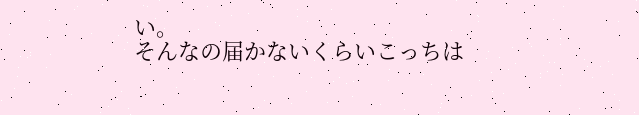い。
そんなの届かないくらいこっちは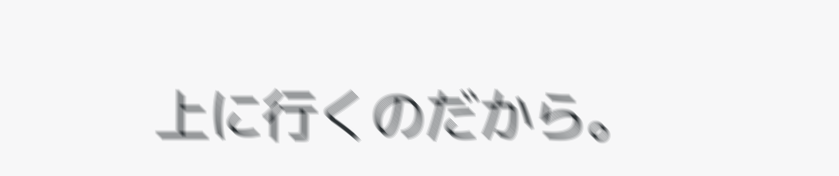上に行くのだから。